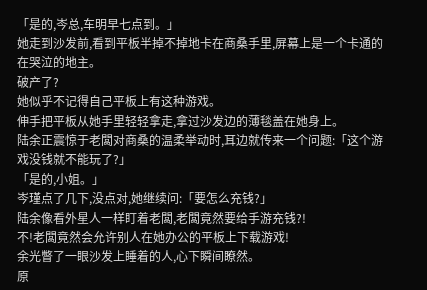「是的,岑总,车明早七点到。」
她走到沙发前,看到平板半掉不掉地卡在商桑手里,屏幕上是一个卡通的在哭泣的地主。
破产了?
她似乎不记得自己平板上有这种游戏。
伸手把平板从她手里轻轻拿走,拿过沙发边的薄毯盖在她身上。
陆余正震惊于老闆对商桑的温柔举动时,耳边就传来一个问题:「这个游戏没钱就不能玩了?」
「是的,小姐。」
岑瑾点了几下,没点对,她继续问:「要怎么充钱?」
陆余像看外星人一样盯着老闆,老闆竟然要给手游充钱?!
不!老闆竟然会允许别人在她办公的平板上下载游戏!
余光瞥了一眼沙发上睡着的人,心下瞬间瞭然。
原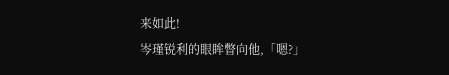来如此!
岑瑾锐利的眼眸瞥向他,「嗯?」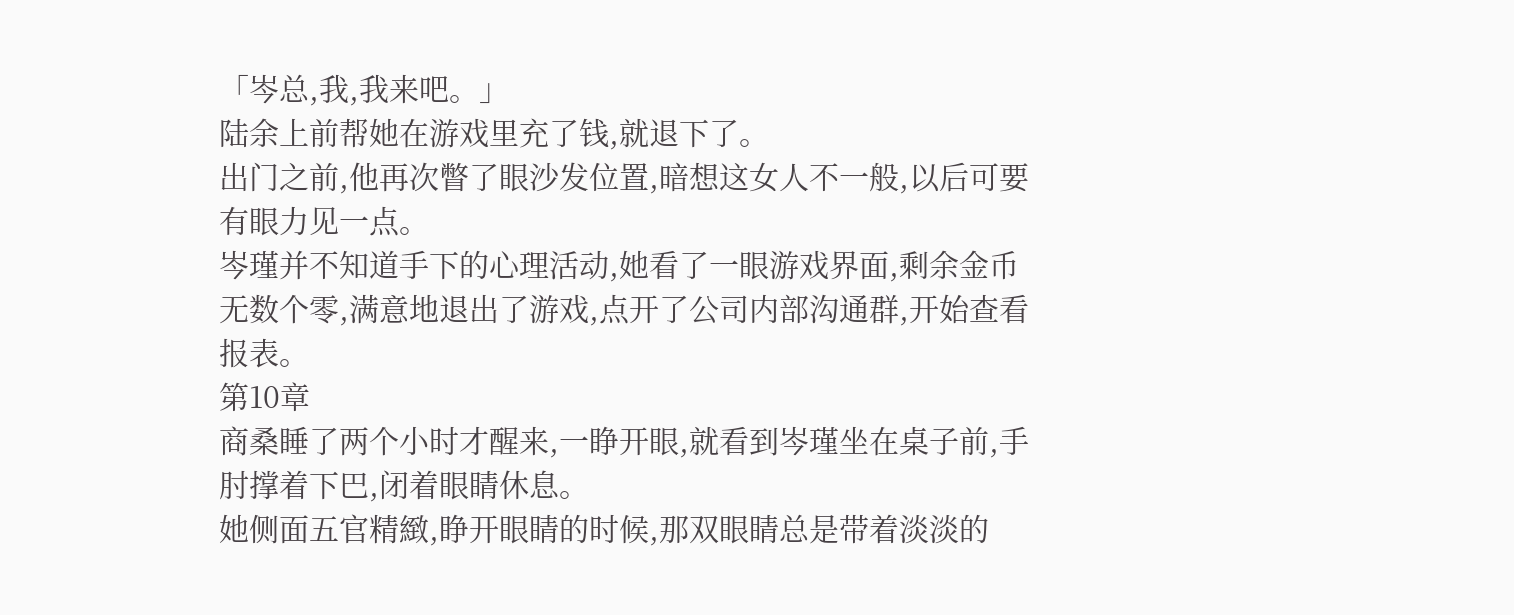「岑总,我,我来吧。」
陆余上前帮她在游戏里充了钱,就退下了。
出门之前,他再次瞥了眼沙发位置,暗想这女人不一般,以后可要有眼力见一点。
岑瑾并不知道手下的心理活动,她看了一眼游戏界面,剩余金币无数个零,满意地退出了游戏,点开了公司内部沟通群,开始查看报表。
第10章
商桑睡了两个小时才醒来,一睁开眼,就看到岑瑾坐在桌子前,手肘撑着下巴,闭着眼睛休息。
她侧面五官精緻,睁开眼睛的时候,那双眼睛总是带着淡淡的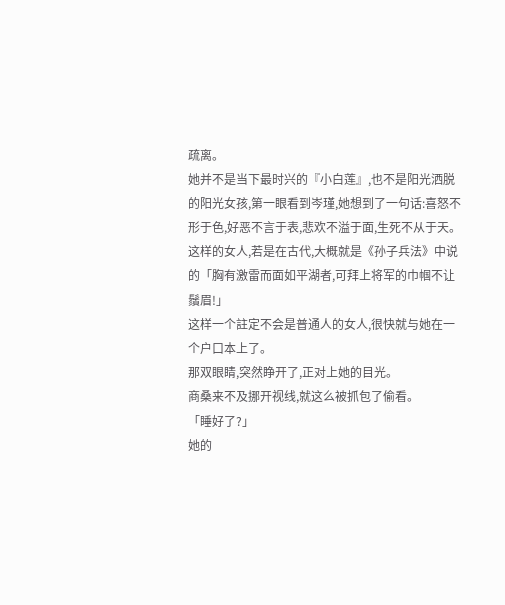疏离。
她并不是当下最时兴的『小白莲』,也不是阳光洒脱的阳光女孩,第一眼看到岑瑾,她想到了一句话:喜怒不形于色,好恶不言于表,悲欢不溢于面,生死不从于天。
这样的女人,若是在古代,大概就是《孙子兵法》中说的「胸有激雷而面如平湖者,可拜上将军的巾帼不让鬚眉!」
这样一个註定不会是普通人的女人,很快就与她在一个户口本上了。
那双眼睛,突然睁开了,正对上她的目光。
商桑来不及挪开视线,就这么被抓包了偷看。
「睡好了?」
她的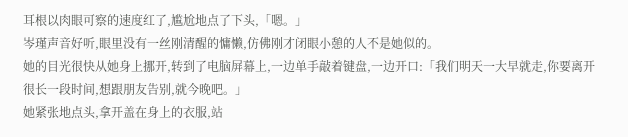耳根以肉眼可察的速度红了,尴尬地点了下头,「嗯。」
岑瑾声音好听,眼里没有一丝刚清醒的慵懒,仿佛刚才闭眼小憩的人不是她似的。
她的目光很快从她身上挪开,转到了电脑屏幕上,一边单手敲着键盘,一边开口:「我们明天一大早就走,你要离开很长一段时间,想跟朋友告别,就今晚吧。」
她紧张地点头,拿开盖在身上的衣服,站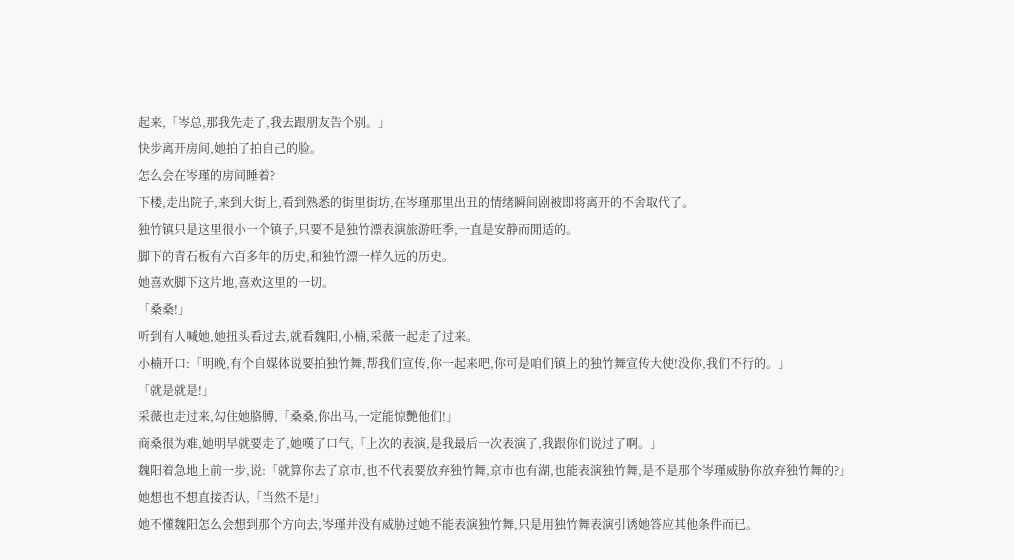起来,「岑总,那我先走了,我去跟朋友告个别。」
快步离开房间,她拍了拍自己的脸。
怎么会在岑瑾的房间睡着?
下楼,走出院子,来到大街上,看到熟悉的街里街坊,在岑瑾那里出丑的情绪瞬间剧被即将离开的不舍取代了。
独竹镇只是这里很小一个镇子,只要不是独竹漂表演旅游旺季,一直是安静而閒适的。
脚下的青石板有六百多年的历史,和独竹漂一样久远的历史。
她喜欢脚下这片地,喜欢这里的一切。
「桑桑!」
听到有人喊她,她扭头看过去,就看魏阳,小楠,采薇一起走了过来。
小楠开口:「明晚,有个自媒体说要拍独竹舞,帮我们宣传,你一起来吧,你可是咱们镇上的独竹舞宣传大使!没你,我们不行的。」
「就是就是!」
采薇也走过来,勾住她胳膊,「桑桑,你出马,一定能惊艷他们!」
商桑很为难,她明早就要走了,她嘆了口气,「上次的表演,是我最后一次表演了,我跟你们说过了啊。」
魏阳着急地上前一步,说:「就算你去了京市,也不代表要放弃独竹舞,京市也有湖,也能表演独竹舞,是不是那个岑瑾威胁你放弃独竹舞的?」
她想也不想直接否认,「当然不是!」
她不懂魏阳怎么会想到那个方向去,岑瑾并没有威胁过她不能表演独竹舞,只是用独竹舞表演引诱她答应其他条件而已。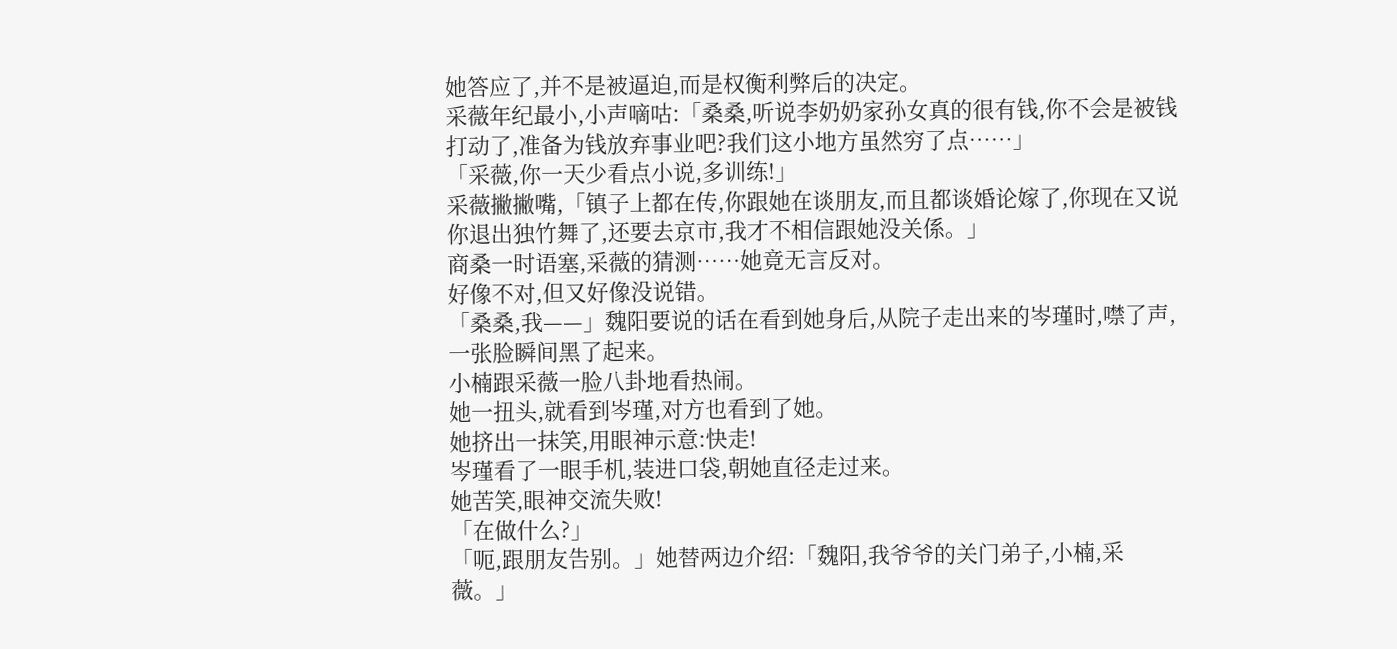她答应了,并不是被逼迫,而是权衡利弊后的决定。
采薇年纪最小,小声嘀咕:「桑桑,听说李奶奶家孙女真的很有钱,你不会是被钱打动了,准备为钱放弃事业吧?我们这小地方虽然穷了点……」
「采薇,你一天少看点小说,多训练!」
采薇撇撇嘴,「镇子上都在传,你跟她在谈朋友,而且都谈婚论嫁了,你现在又说你退出独竹舞了,还要去京市,我才不相信跟她没关係。」
商桑一时语塞,采薇的猜测……她竟无言反对。
好像不对,但又好像没说错。
「桑桑,我——」魏阳要说的话在看到她身后,从院子走出来的岑瑾时,噤了声,一张脸瞬间黑了起来。
小楠跟采薇一脸八卦地看热闹。
她一扭头,就看到岑瑾,对方也看到了她。
她挤出一抹笑,用眼神示意:快走!
岑瑾看了一眼手机,装进口袋,朝她直径走过来。
她苦笑,眼神交流失败!
「在做什么?」
「呃,跟朋友告别。」她替两边介绍:「魏阳,我爷爷的关门弟子,小楠,采薇。」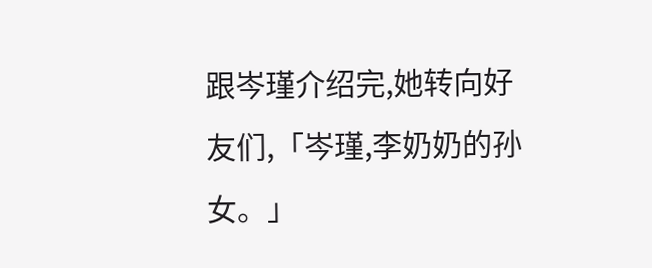跟岑瑾介绍完,她转向好友们,「岑瑾,李奶奶的孙女。」